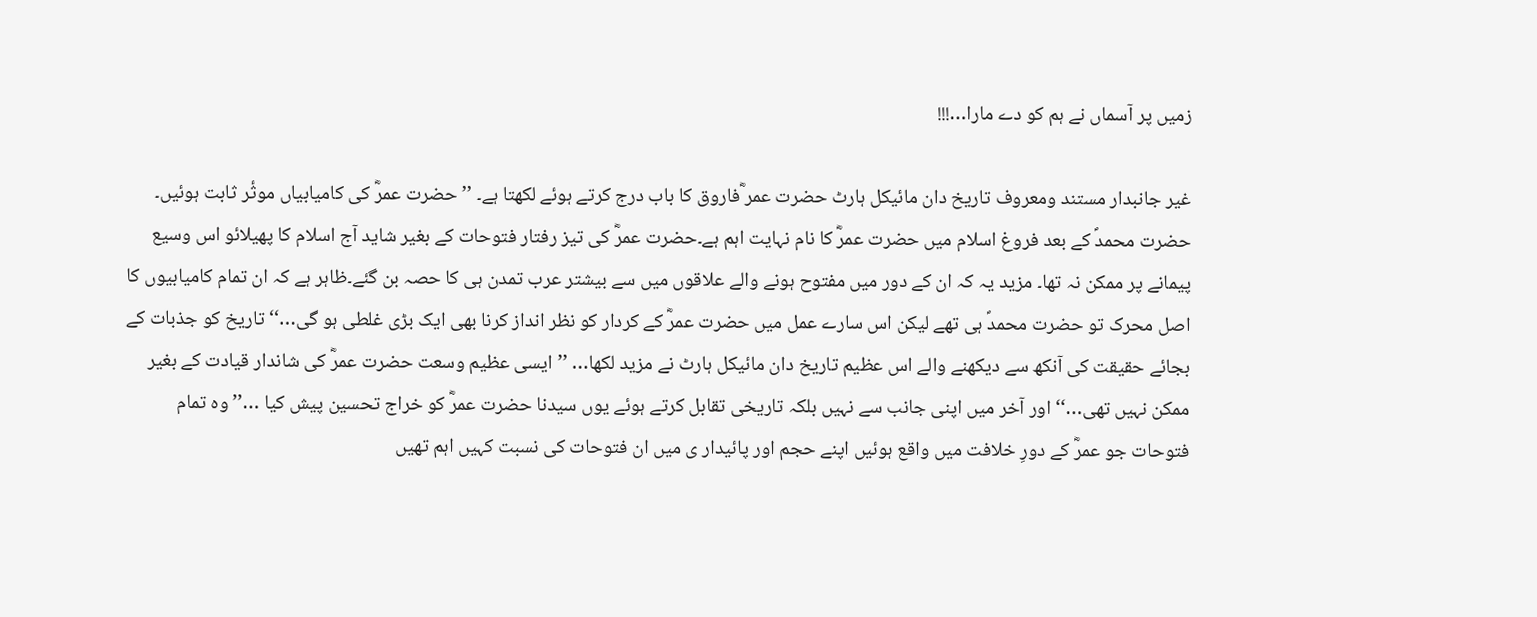زمیں پر آسماں نے ہم کو دے مارا…!!!

غیر جانبدار مستند ومعروف تاریخ دان مائیکل ہارٹ حضرت عمر ؓفاروق کا باب درج کرتے ہوئے لکھتا ہے۔ ’’حضرت عمرؓ کی کامیابیاں موثٔر ثابت ہوئیں۔ حضرت محمدؐ کے بعد فروغ اسلام میں حضرت عمرؓ کا نام نہایت اہم ہے۔حضرت عمرؓ کی تیز رفتار فتوحات کے بغیر شاید آج اسلام کا پھیلائو اس وسیع پیمانے پر ممکن نہ تھا۔ مزید یہ کہ ان کے دور میں مفتوح ہونے والے علاقوں میں سے بیشتر عرب تمدن ہی کا حصہ بن گئے۔ظاہر ہے کہ ان تمام کامیابیوں کا اصل محرک تو حضرت محمدؐ ہی تھے لیکن اس سارے عمل میں حضرت عمرؓ کے کردار کو نظر انداز کرنا بھی ایک بڑی غلطی ہو گی…‘‘تاریخ کو جذبات کے بجائے حقیقت کی آنکھ سے دیکھنے والے اس عظیم تاریخ دان مائیکل ہارٹ نے مزید لکھا… ’’ایسی عظیم وسعت حضرت عمرؓ کی شاندار قیادت کے بغیر ممکن نہیں تھی…‘‘ اور آخر میں اپنی جانب سے نہیں بلکہ تاریخی تقابل کرتے ہوئے یوں سیدنا حضرت عمرؓ کو خراج تحسین پیش کیا …’’ وہ تمام فتوحات جو عمرؓ کے دورِ خلافت میں واقع ہوئیں اپنے حجم اور پائیدار ی میں ان فتوحات کی نسبت کہیں اہم تھیں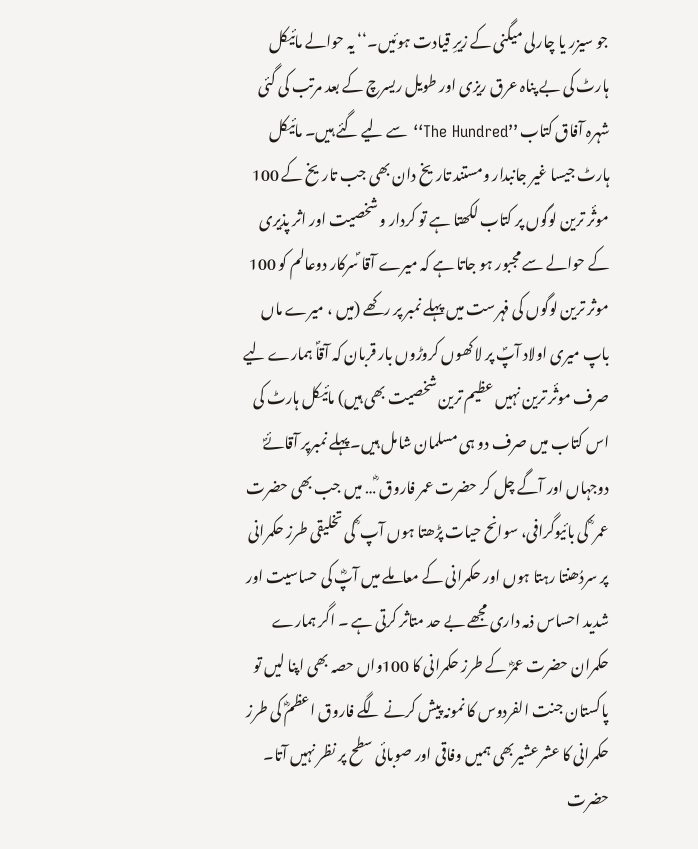جو سیزر یا چارلی میگنی کے زیرِ قیادت ہوئیں۔‘‘ یہ حوالے مائیکل ہارٹ کی بے پناہ عرق ریزی اور طویل ریسرچ کے بعد مرتب کی گئی شہرہ آفاق کتاب ’’The Hundred‘‘ سے لیے گئے ہیں۔ مائیکل ہارٹ جیسا غیر جانبدار ومستند تاریخ دان بھی جب تاریخ کے 100 موثٔر ترین لوگوں پر کتاب لکھتا ہے تو کردار و شخصیت اور اثر پذیری کے حوالے سے مجبور ہو جاتا ہے کہ میرے آقا ؐسرکار دوعالم کو 100 موثر ترین لوگوں کی فہرست میں پہلے نمبر پر رکھے (میں ، میرے ماں باپ میری اولاد آپؐ پر لاکھوں کروڑوں بار قربان کہ آقاؐ ہمارے لیے صرف موثٔر ترین نہیں عظیم ترین شخصیت بھی ہیں) مائیکل ہارٹ کی اس کتاب میں صرف دو ہی مسلمان شامل ہیں۔پہلے نمبرپر آقائےؐ دوجہاں اور آگے چل کر حضرت عمر فاروق ؓ… میں جب بھی حضرت عمر ؓ کی بائیوگرافی، سوانح حیات پڑھتا ہوں آپ ؓ کی تخلیقی طرز حکمرانی پر سردُھنتا رہتا ہوں اور حکمرانی کے معاملے میں آپؓ کی حساسیت اور شدید احساس ذمہ داری مجھے بے حد متاثر کرتی ہے ۔ اگر ہمارے حکمران حضرت عمرؓ کے طرز حکمرانی کا 100واں حصہ بھی اپنا لیں تو پاکستان جنت الفردوس کا نمونہ پیش کرنے لگے فاروق اعظمؓ کی طرز حکمرانی کا عشرعشیربھی ہمیں وفاقی اور صوبائی سطح پر نظر نہیں آتا۔ حضرت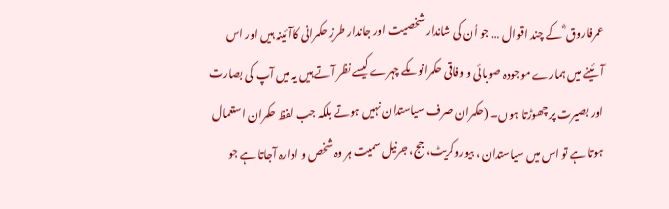عمرفاروق ؓ کے چند اقوال … جو اُن کی شاندار شخصیت اور جاندار طرزِ حکمرانی کاآئینہ ہیں اور اس آئینے میں ہمارے موجودہ صوبائی و وفاقی حکمرانوںکے چہرے کیسے نظر آتے ہیں یہ میں آپ کی بصارت اور بصیرت پر چھوڑتا ہوں۔ (حکمران صرف سیاستدان نہیں ہوتے بلکہ جب لفظ حکمران استعمال ہوتا ہے تو اس میں سیاستدان ، بیوروکریٹ، جج، جرنیل سمیت ہر وہ شخص و ادارہ آجاتا ہے جو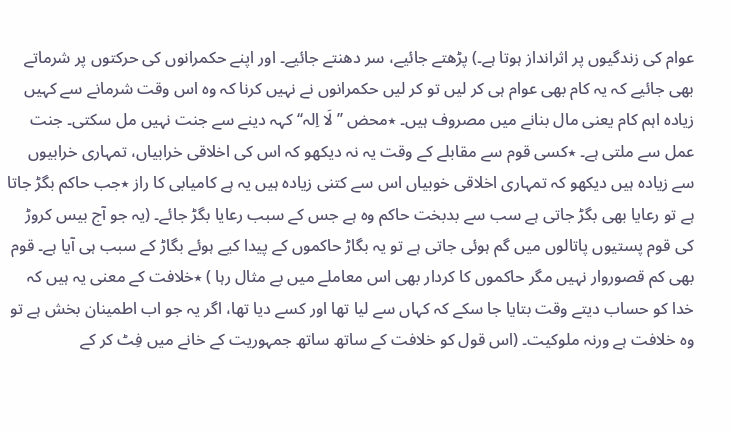عوام کی زندگیوں پر اثرانداز ہوتا ہے۔) پڑھتے جائیے، سر دھنتے جائیے۔ اور اپنے حکمرانوں کی حرکتوں پر شرماتے بھی جائیے کہ یہ کام بھی عوام ہی کر لیں تو کر لیں حکمرانوں نے نہیں کرنا کہ وہ اس وقت شرمانے سے کہیں زیادہ اہم کام یعنی مال بنانے میں مصروف ہیں۔ ٭محض ’’لَا اِلہ‘‘ کہہ دینے سے جنت نہیں مل سکتی۔ جنت عمل سے ملتی ہے۔ ٭کسی قوم سے مقابلے کے وقت یہ نہ دیکھو کہ اس کی اخلاقی خرابیاں، تمہاری خرابیوں سے زیادہ ہیں دیکھو کہ تمہاری اخلاقی خوبیاں اس سے کتنی زیادہ ہیں یہ ہے کامیابی کا راز ٭جب حاکم بگڑ جاتا ہے تو رعایا بھی بگڑ جاتی ہے سب سے بدبخت حاکم وہ ہے جس کے سبب رعایا بگڑ جائے۔ (یہ جو آج بیس کروڑ کی قوم پستیوں پاتالوں میں گم ہوئی جاتی ہے تو یہ بگاڑ حاکموں کے پیدا کیے ہوئے بگاڑ کے سبب ہی آیا ہے۔ قوم بھی کم قصوروار نہیں مگر حاکموں کا کردار بھی اس معاملے میں بے مثال رہا ) ٭خلافت کے معنی یہ ہیں کہ خدا کو حساب دیتے وقت بتایا جا سکے کہ کہاں سے لیا تھا اور کسے دیا تھا، اگر یہ جو اب اطمینان بخش ہے تو وہ خلافت ہے ورنہ ملوکیت۔ (اس قول کو خلافت کے ساتھ ساتھ جمہوریت کے خانے میں فِٹ کر کے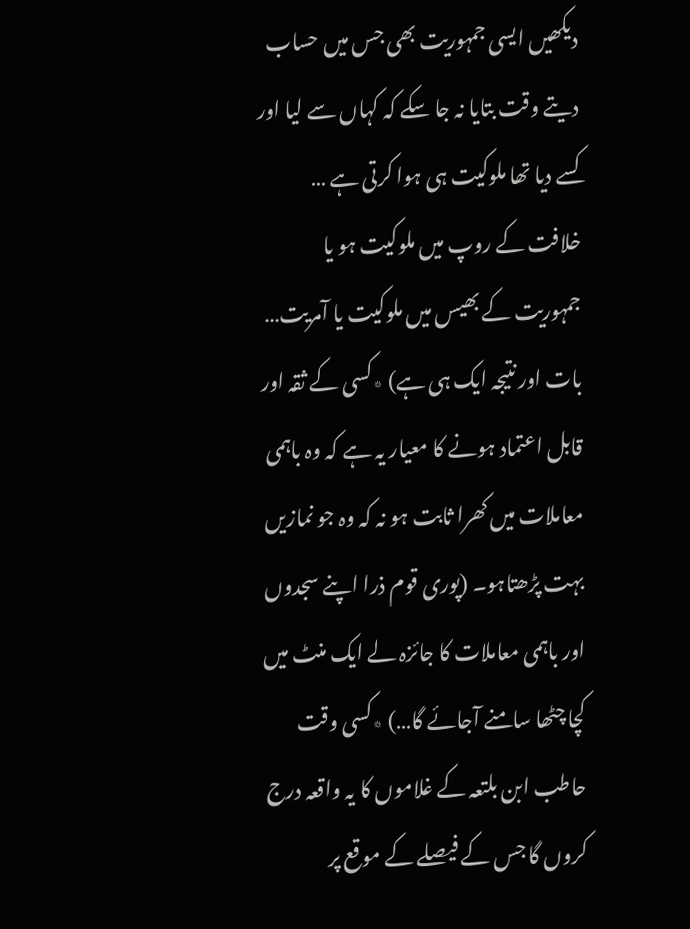دیکھیں ایسی جمہوریت بھی جس میں حساب دیتے وقت بتایا نہ جا سکے کہ کہاں سے لیا اور کسے دیا تھا ملوکیت ہی ہوا کرتی ہے … خلافت کے روپ میں ملوکیت ہو یا جمہوریت کے بھیس میں ملوکیت یا آمریت… بات اور نتیجہ ایک ہی ہے) ٭کسی کے ثقہ اور قابل اعتماد ہونے کا معیار یہ ہے کہ وہ باہمی معاملات میں کھرا ثابت ہو نہ کہ وہ جو نمازیں بہت پڑھتاہو۔ (پوری قوم ذرا اپنے سجدوں اور باہمی معاملات کا جائزہ لے ایک منٹ میں کچا چٹھا سامنے آجائے گا…) ٭کسی وقت حاطب ابن بلتعہ کے غلاموں کا یہ واقعہ درج کروں گا جس کے فیصلے کے موقع پر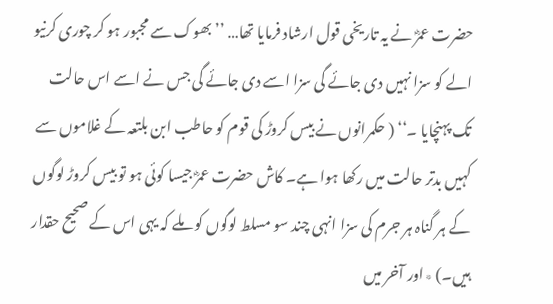حضرت عمرؓ نے یہ تاریخی قول ارشاد فرمایا تھا… ’’بھوک سے مجبور ہو کر چوری کرنیو الے کو سزا نہیں دی جائے گی سزا اسے دی جائے گی جس نے اسے اس حالت تک پہنچایا ۔‘‘ ( حکمرانوں نے بیس کروڑ کی قوم کو حاطب ابن بلتعہ کے غلاموں سے کہیں بدتر حالت میں رکھا ہوا ہے۔ کاش حضرت عمرؓ جیسا کوئی ہو تو بیس کروڑ لوگوں کے ہر گناہ ہر جرم کی سزا انہی چند سو مسلط لوگوں کو ملے کہ یہی اس کے صحیح حقدار ہیں۔) ٭اور آخر میں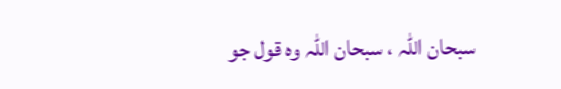سبحان اللہ ، سبحان اللہ وہ قول جو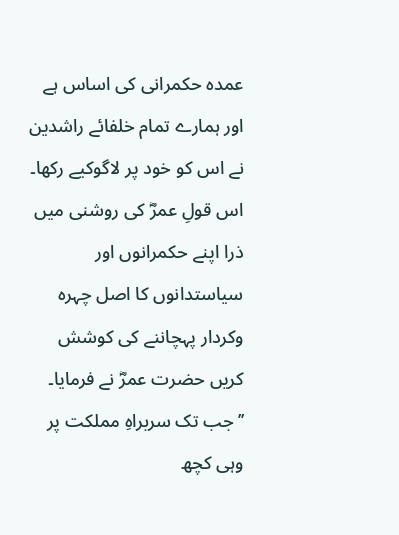عمدہ حکمرانی کی اساس ہے اور ہمارے تمام خلفائے راشدین نے اس کو خود پر لاگوکیے رکھا۔ اس قولِ عمرؓ کی روشنی میں ذرا اپنے حکمرانوں اور سیاستدانوں کا اصل چہرہ وکردار پہچاننے کی کوشش کریں حضرت عمرؓ نے فرمایا۔ ’’جب تک سربراہِ مملکت پر وہی کچھ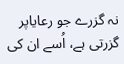نہ گزرے جو رعایاپر گزرتی ہے، اُسے ان کی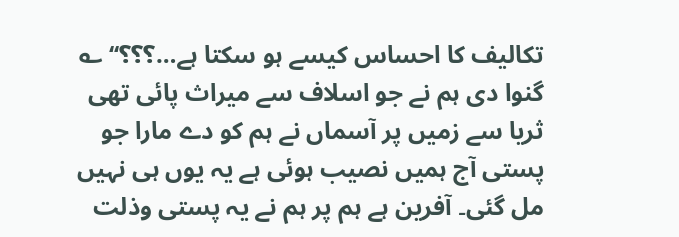تکالیف کا احساس کیسے ہو سکتا ہے…؟؟؟‘‘ ؎ گنوا دی ہم نے جو اسلاف سے میراث پائی تھی ثریا سے زمیں پر آسماں نے ہم کو دے مارا جو پستی آج ہمیں نصیب ہوئی ہے یہ یوں ہی نہیں مل گئی۔ آفرین ہے ہم پر ہم نے یہ پستی وذلت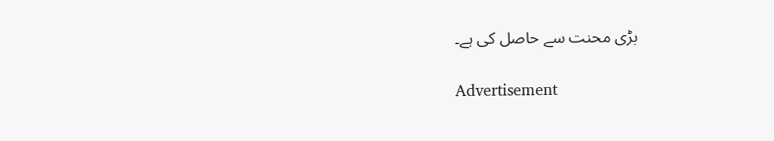بڑی محنت سے حاصل کی ہے۔

Advertisement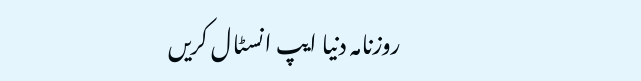روزنامہ دنیا ایپ انسٹال کریں